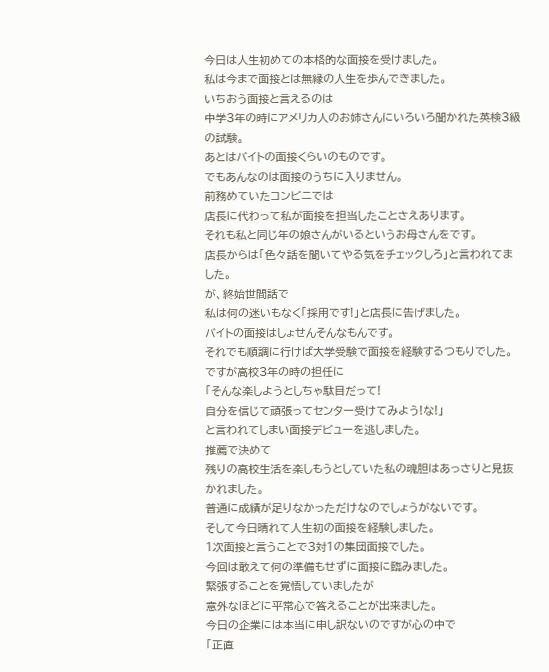今日は人生初めての本格的な面接を受けました。
私は今まで面接とは無縁の人生を歩んできました。
いちおう面接と言えるのは
中学3年の時にアメリカ人のお姉さんにいろいろ聞かれた英検3級の試験。
あとはバイトの面接くらいのものです。
でもあんなのは面接のうちに入りません。
前務めていたコンビニでは
店長に代わって私が面接を担当したことさえあります。
それも私と同じ年の娘さんがいるというお母さんをです。
店長からは「色々話を聞いてやる気をチェックしろ」と言われてました。
が、終始世間話で
私は何の迷いもなく「採用です!」と店長に告げました。
バイトの面接はしょせんそんなもんです。
それでも順調に行けば大学受験で面接を経験するつもりでした。
ですが高校3年の時の担任に
「そんな楽しようとしちゃ駄目だって!
自分を信じて頑張ってセンター受けてみよう!な!」
と言われてしまい面接デビューを逃しました。
推薦で決めて
残りの高校生活を楽しもうとしていた私の魂胆はあっさりと見抜かれました。
普通に成績が足りなかっただけなのでしょうがないです。
そして今日晴れて人生初の面接を経験しました。
1次面接と言うことで3対1の集団面接でした。
今回は敢えて何の準備もせずに面接に臨みました。
緊張することを覚悟していましたが
意外なほどに平常心で答えることが出来ました。
今日の企業には本当に申し訳ないのですが心の中で
「正直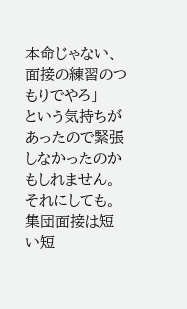本命じゃない、面接の練習のつもりでやろ」
という気持ちがあったので緊張しなかったのかもしれません。
それにしても。
集団面接は短い短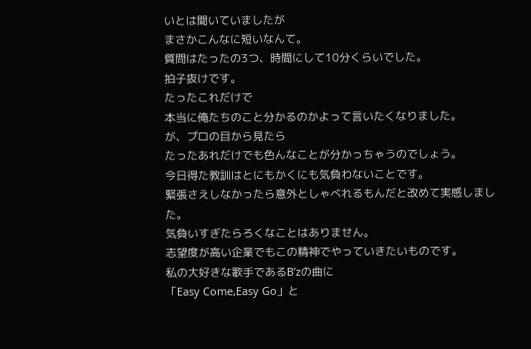いとは聞いていましたが
まさかこんなに短いなんて。
質問はたったの3つ、時間にして10分くらいでした。
拍子抜けです。
たったこれだけで
本当に俺たちのこと分かるのかよって言いたくなりました。
が、プロの目から見たら
たったあれだけでも色んなことが分かっちゃうのでしょう。
今日得た教訓はとにもかくにも気負わないことです。
緊張さえしなかったら意外としゃべれるもんだと改めて実感しました。
気負いすぎたらろくなことはありません。
志望度が高い企業でもこの精神でやっていきたいものです。
私の大好きな歌手であるB’zの曲に
「Easy Come,Easy Go」と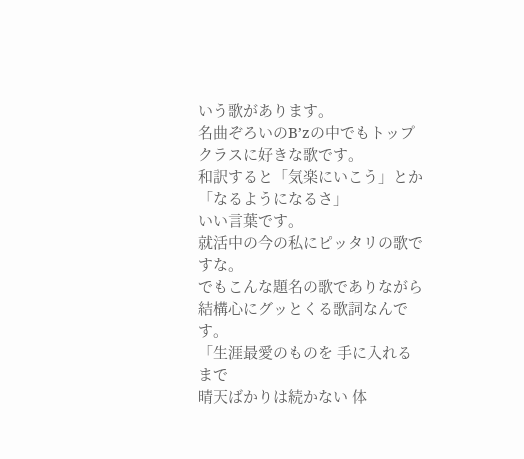いう歌があります。
名曲ぞろいのB’zの中でもトップクラスに好きな歌です。
和訳すると「気楽にいこう」とか「なるようになるさ」
いい言葉です。
就活中の今の私にピッタリの歌ですな。
でもこんな題名の歌でありながら結構心にグッとくる歌詞なんです。
「生涯最愛のものを 手に入れるまで
晴天ばかりは続かない 体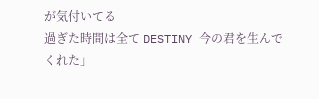が気付いてる
過ぎた時間は全て DESTINY 今の君を生んでくれた」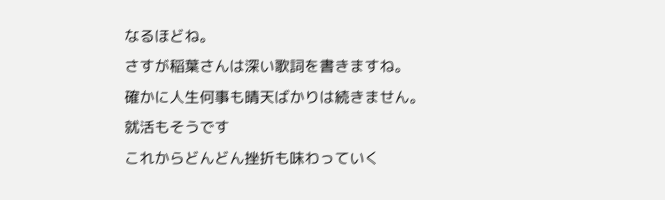なるほどね。
さすが稲葉さんは深い歌詞を書きますね。
確かに人生何事も晴天ばかりは続きません。
就活もそうです
これからどんどん挫折も味わっていく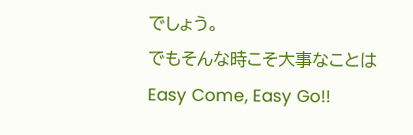でしょう。
でもそんな時こそ大事なことは
Easy Come, Easy Go!!